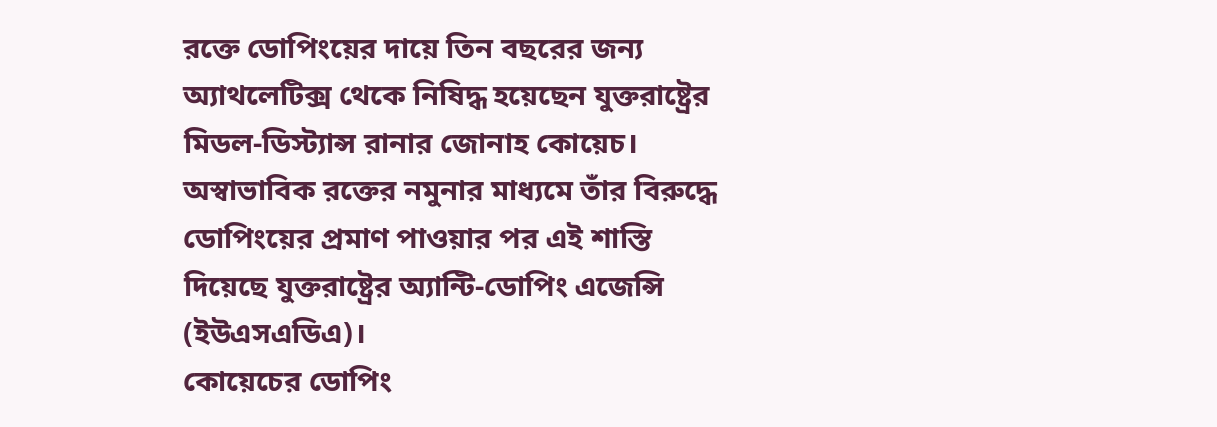রক্তে ডোপিংয়ের দায়ে তিন বছরের জন্য অ্যাথলেটিক্স থেকে নিষিদ্ধ হয়েছেন যুক্তরাষ্ট্রের মিডল-ডিস্ট্যান্স রানার জোনাহ কোয়েচ। অস্বাভাবিক রক্তের নমুনার মাধ্যমে তাঁর বিরুদ্ধে ডোপিংয়ের প্রমাণ পাওয়ার পর এই শাস্তি দিয়েছে যুক্তরাষ্ট্রের অ্যান্টি-ডোপিং এজেন্সি (ইউএসএডিএ)।
কোয়েচের ডোপিং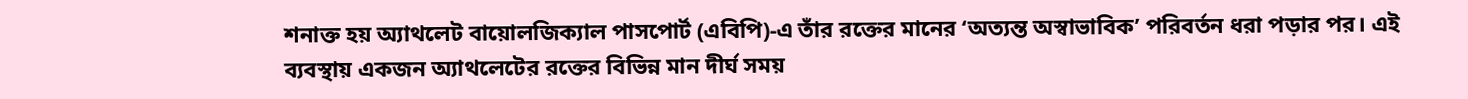শনাক্ত হয় অ্যাথলেট বায়োলজিক্যাল পাসপোর্ট (এবিপি)-এ তাঁর রক্তের মানের ‘অত্যন্ত অস্বাভাবিক’ পরিবর্তন ধরা পড়ার পর। এই ব্যবস্থায় একজন অ্যাথলেটের রক্তের বিভিন্ন মান দীর্ঘ সময়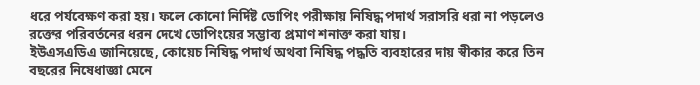ধরে পর্যবেক্ষণ করা হয়। ফলে কোনো নির্দিষ্ট ডোপিং পরীক্ষায় নিষিদ্ধ পদার্থ সরাসরি ধরা না পড়লেও রক্তের পরিবর্তনের ধরন দেখে ডোপিংয়ের সম্ভাব্য প্রমাণ শনাক্ত করা যায়।
ইউএসএডিএ জানিয়েছে, কোয়েচ নিষিদ্ধ পদার্থ অথবা নিষিদ্ধ পদ্ধতি ব্যবহারের দায় স্বীকার করে তিন বছরের নিষেধাজ্ঞা মেনে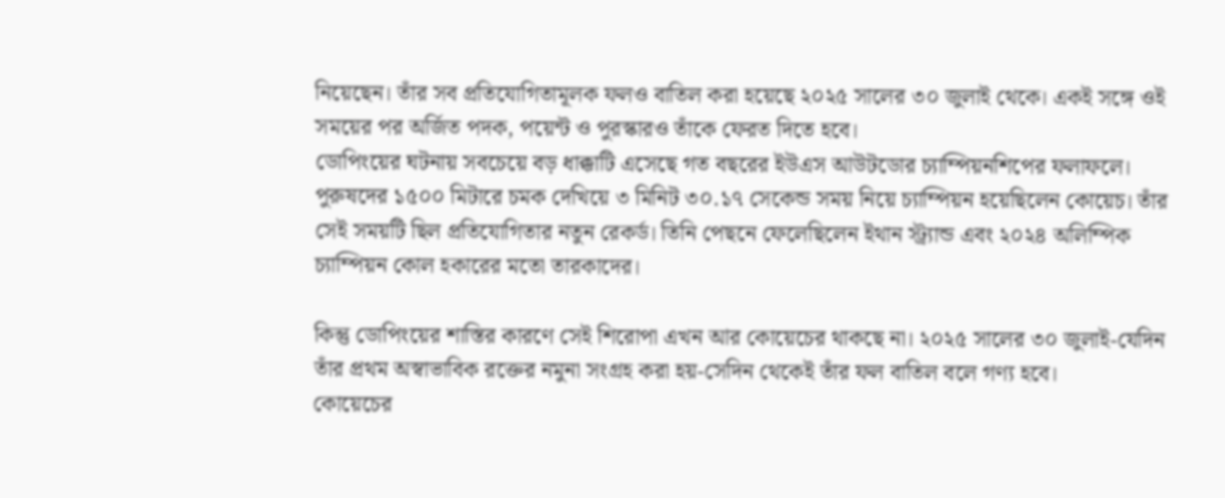নিয়েছেন। তাঁর সব প্রতিযোগিতামূলক ফলও বাতিল করা হয়েছে ২০২৫ সালের ৩০ জুলাই থেকে। একই সঙ্গে ওই সময়ের পর অর্জিত পদক, পয়েন্ট ও পুরস্কারও তাঁকে ফেরত দিতে হবে।
ডোপিংয়ের ঘটনায় সবচেয়ে বড় ধাক্কাটি এসেছে গত বছরের ইউএস আউটডোর চ্যাম্পিয়নশিপের ফলাফলে। পুরুষদের ১৫০০ মিটারে চমক দেখিয়ে ৩ মিনিট ৩০.১৭ সেকেন্ড সময় নিয়ে চ্যাম্পিয়ন হয়েছিলেন কোয়েচ। তাঁর সেই সময়টি ছিল প্রতিযোগিতার নতুন রেকর্ড। তিনি পেছনে ফেলেছিলেন ইথান স্ট্র্যান্ড এবং ২০২৪ অলিম্পিক চ্যাম্পিয়ন কোল হকারের মতো তারকাদের।

কিন্তু ডোপিংয়ের শাস্তির কারণে সেই শিরোপা এখন আর কোয়েচের থাকছে না। ২০২৫ সালের ৩০ জুলাই-যেদিন তাঁর প্রথম অস্বাভাবিক রক্তের নমুনা সংগ্রহ করা হয়-সেদিন থেকেই তাঁর ফল বাতিল বলে গণ্য হবে।
কোয়েচের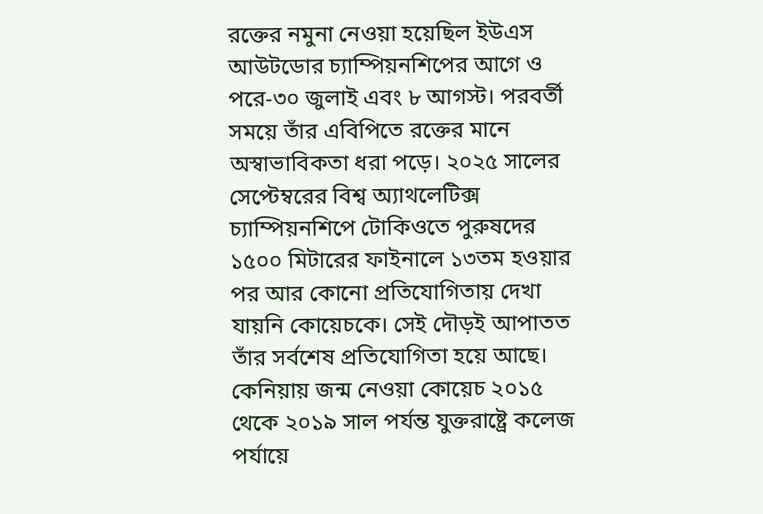রক্তের নমুনা নেওয়া হয়েছিল ইউএস আউটডোর চ্যাম্পিয়নশিপের আগে ও পরে-৩০ জুলাই এবং ৮ আগস্ট। পরবর্তী সময়ে তাঁর এবিপিতে রক্তের মানে অস্বাভাবিকতা ধরা পড়ে। ২০২৫ সালের সেপ্টেম্বরের বিশ্ব অ্যাথলেটিক্স চ্যাম্পিয়নশিপে টোকিওতে পুরুষদের ১৫০০ মিটারের ফাইনালে ১৩তম হওয়ার পর আর কোনো প্রতিযোগিতায় দেখা যায়নি কোয়েচকে। সেই দৌড়ই আপাতত তাঁর সর্বশেষ প্রতিযোগিতা হয়ে আছে।
কেনিয়ায় জন্ম নেওয়া কোয়েচ ২০১৫ থেকে ২০১৯ সাল পর্যন্ত যুক্তরাষ্ট্রে কলেজ পর্যায়ে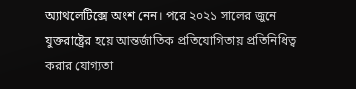অ্যাথলেটিক্সে অংশ নেন। পরে ২০২১ সালের জুনে যুক্তরাষ্ট্রের হয়ে আন্তর্জাতিক প্রতিযোগিতায় প্রতিনিধিত্ব করার যোগ্যতা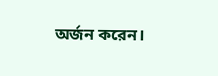অর্জন করেন।